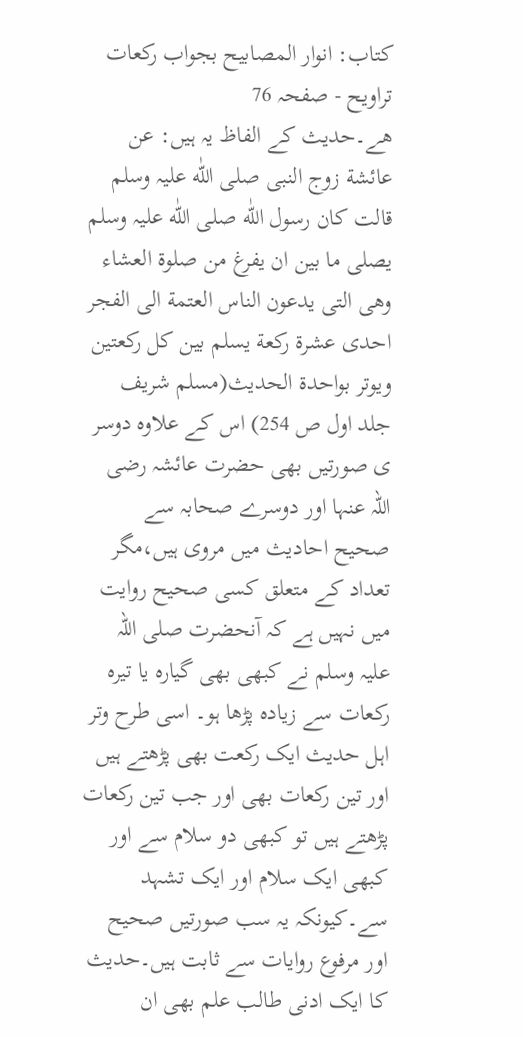کتاب: انوار المصابیح بجواب رکعات تراویح - صفحہ 76
ھے۔حدیث کے الفاظ یہ ہیں: عن عائشة زوج النبی صلی اللّٰه علیہ وسلم قالت کان رسول اللّٰه صلی اللّٰه علیہ وسلم یصلی ما بین ان یفرغ من صلوة العشاء وھی التی یدعون الناس العتمة الی الفجر احدی عشرة رکعة یسلم بین کل رکعتین ویوتر بواحدة الحدیث(مسلم شریف جلد اول ص 254) اس کے علاوہ دوسر ی صورتیں بھی حضرت عائشہ رضی اللہ عنہا اور دوسرے صحابہ سے صحیح احادیث میں مروی ہیں،مگر تعداد کے متعلق کسی صحیح روایت میں نہیں ہے کہ آنحضرت صلی اللہ علیہ وسلم نے کبھی بھی گیارہ یا تیرہ رکعات سے زیادہ پڑھا ہو۔ اسی طرح وتر اہل حدیث ایک رکعت بھی پڑھتے ہیں اور تین رکعات بھی اور جب تین رکعات پڑھتے ہیں تو کبھی دو سلام سے اور کبھی ایک سلام اور ایک تشہد سے۔کیونکہ یہ سب صورتیں صحیح اور مرفوع روایات سے ثابت ہیں۔حدیث کا ایک ادنی طالب علم بھی ان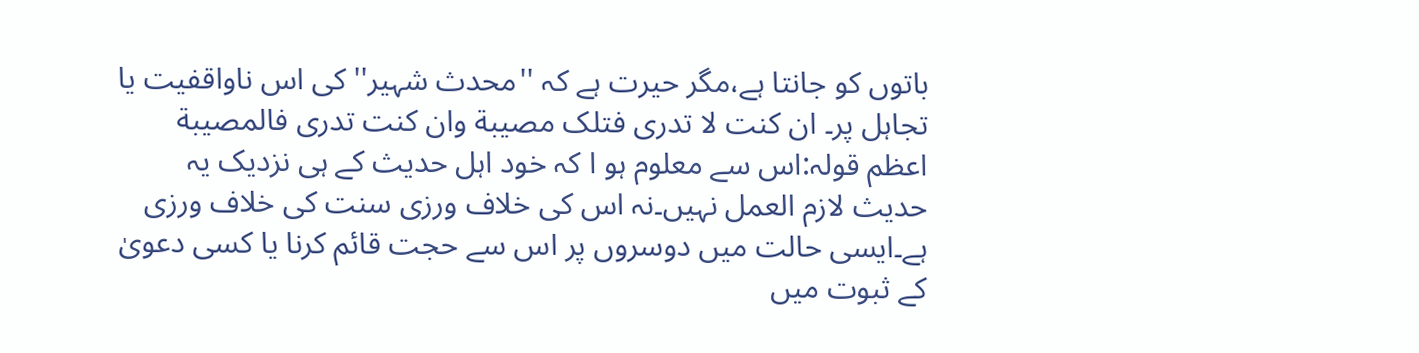باتوں کو جانتا ہے،مگر حیرت ہے کہ ''محدث شہیر'' کی اس ناواقفیت یا تجاہل پر۔ ان کنت لا تدری فتلک مصیبة وان کنت تدری فالمصیبة اعظم قولہ:اس سے معلوم ہو ا کہ خود اہل حدیث کے ہی نزدیک یہ حدیث لازم العمل نہیں۔نہ اس کی خلاف ورزی سنت کی خلاف ورزی ہے۔ایسی حالت میں دوسروں پر اس سے حجت قائم کرنا یا کسی دعویٰ کے ثبوت میں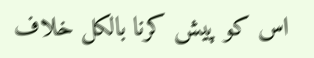اس کو پیش کرنا بالکل خلاف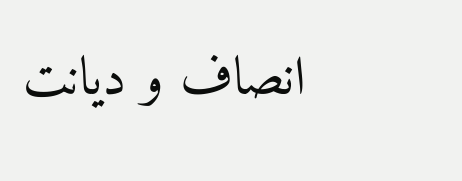انصاف و دیانت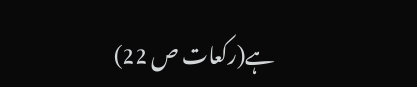ہے(رکعات ص 22)